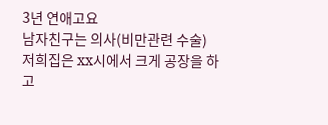3년 연애고요
남자친구는 의사(비만관련 수술)
저희집은 xx시에서 크게 공장을 하고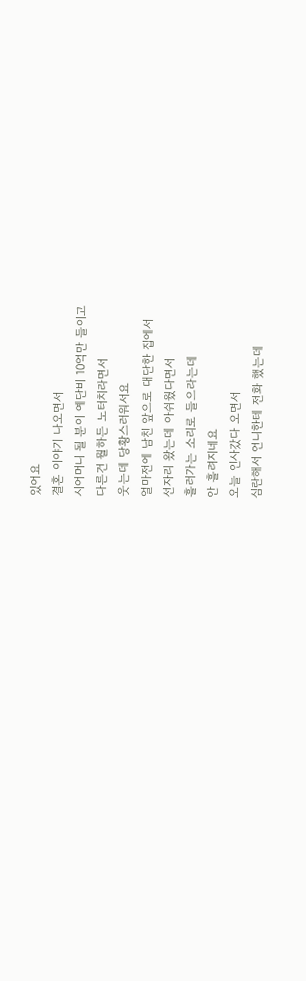있어요
결혼 이야기 나오면서
시어머니 될 분이 예단비 10억만 들이고
다른건 뭘하든 노터치라면서
웃는데 당황스러워서요
얼마전에 남친 앞으로 대단한 집에서
선자리 왔는데 아쉬웠다면서
흘러가는 소리로 들으라는데
안 흘려지네요
오늘 인사갔다 오면서
심란해서 언니한테 전화 했는데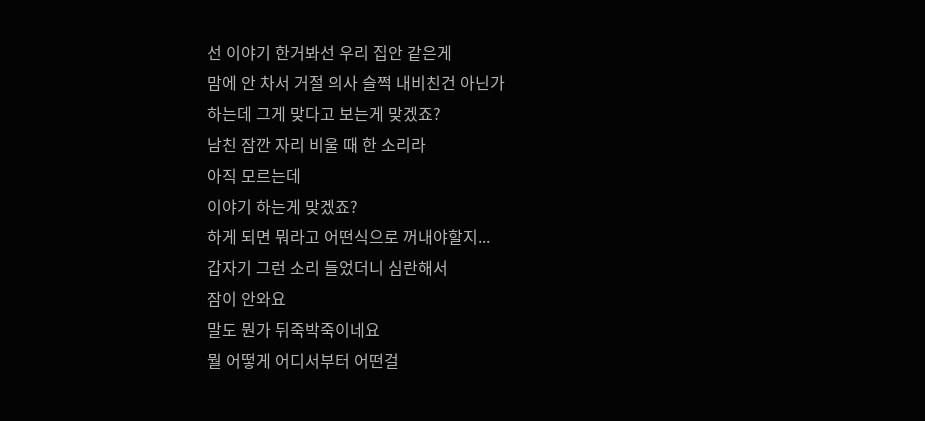선 이야기 한거봐선 우리 집안 같은게
맘에 안 차서 거절 의사 슬쩍 내비친건 아닌가
하는데 그게 맞다고 보는게 맞겠죠?
남친 잠깐 자리 비울 때 한 소리라
아직 모르는데
이야기 하는게 맞겠죠?
하게 되면 뭐라고 어떤식으로 꺼내야할지...
갑자기 그런 소리 들었더니 심란해서
잠이 안와요
말도 뭔가 뒤죽박죽이네요
뭘 어떻게 어디서부터 어떤걸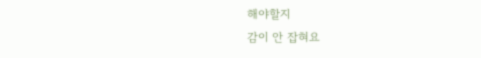해야할지
감이 안 잡혀요